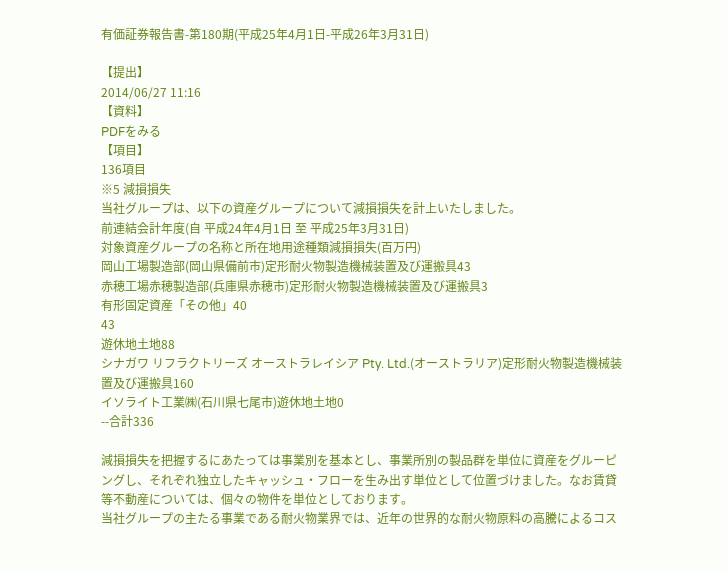有価証券報告書-第180期(平成25年4月1日-平成26年3月31日)

【提出】
2014/06/27 11:16
【資料】
PDFをみる
【項目】
136項目
※5 減損損失
当社グループは、以下の資産グループについて減損損失を計上いたしました。
前連結会計年度(自 平成24年4月1日 至 平成25年3月31日)
対象資産グループの名称と所在地用途種類減損損失(百万円)
岡山工場製造部(岡山県備前市)定形耐火物製造機械装置及び運搬具43
赤穂工場赤穂製造部(兵庫県赤穂市)定形耐火物製造機械装置及び運搬具3
有形固定資産「その他」40
43
遊休地土地88
シナガワ リフラクトリーズ オーストラレイシア Pty. Ltd.(オーストラリア)定形耐火物製造機械装置及び運搬具160
イソライト工業㈱(石川県七尾市)遊休地土地0
--合計336

減損損失を把握するにあたっては事業別を基本とし、事業所別の製品群を単位に資産をグルーピングし、それぞれ独立したキャッシュ・フローを生み出す単位として位置づけました。なお賃貸等不動産については、個々の物件を単位としております。
当社グループの主たる事業である耐火物業界では、近年の世界的な耐火物原料の高騰によるコス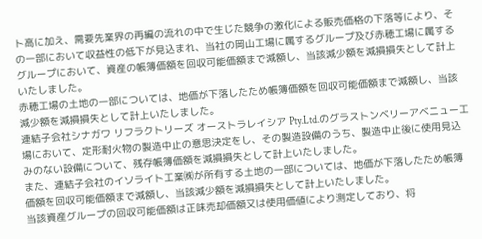ト高に加え、需要先業界の再編の流れの中で生じた競争の激化による販売価格の下落等により、その一部において収益性の低下が見込まれ、当社の岡山工場に属するグループ及び赤穂工場に属するグループにおいて、資産の帳簿価額を回収可能価額まで減額し、当該減少額を減損損失として計上いたしました。
赤穂工場の土地の一部については、地価が下落したため帳簿価額を回収可能価額まで減額し、当該減少額を減損損失として計上いたしました。
連結子会社シナガワ リフラクトリーズ オーストラレイシア Pty.Ltd.のグラストンベリーアベニュー工場において、定形耐火物の製造中止の意思決定をし、その製造設備のうち、製造中止後に使用見込みのない設備について、残存帳簿価額を減損損失として計上いたしました。
また、連結子会社のイソライト工業㈱が所有する土地の一部については、地価が下落したため帳簿価額を回収可能価額まで減額し、当該減少額を減損損失として計上いたしました。
当該資産グループの回収可能価額は正味売却価額又は使用価値により測定しており、将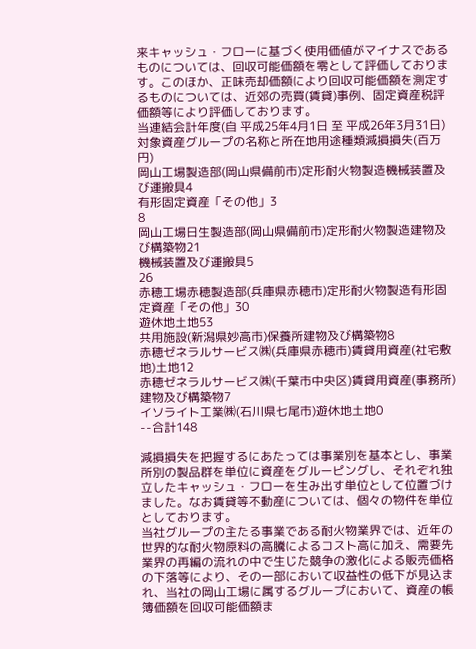来キャッシュ・フローに基づく使用価値がマイナスであるものについては、回収可能価額を零として評価しております。このほか、正味売却価額により回収可能価額を測定するものについては、近郊の売買(賃貸)事例、固定資産税評価額等により評価しております。
当連結会計年度(自 平成25年4月1日 至 平成26年3月31日)
対象資産グループの名称と所在地用途種類減損損失(百万円)
岡山工場製造部(岡山県備前市)定形耐火物製造機械装置及び運搬具4
有形固定資産「その他」3
8
岡山工場日生製造部(岡山県備前市)定形耐火物製造建物及び構築物21
機械装置及び運搬具5
26
赤穂工場赤穂製造部(兵庫県赤穂市)定形耐火物製造有形固定資産「その他」30
遊休地土地53
共用施設(新潟県妙高市)保養所建物及び構築物8
赤穂ゼネラルサービス㈱(兵庫県赤穂市)賃貸用資産(社宅敷地)土地12
赤穂ゼネラルサービス㈱(千葉市中央区)賃貸用資産(事務所)建物及び構築物7
イソライト工業㈱(石川県七尾市)遊休地土地0
--合計148

減損損失を把握するにあたっては事業別を基本とし、事業所別の製品群を単位に資産をグルーピングし、それぞれ独立したキャッシュ・フローを生み出す単位として位置づけました。なお賃貸等不動産については、個々の物件を単位としております。
当社グループの主たる事業である耐火物業界では、近年の世界的な耐火物原料の高騰によるコスト高に加え、需要先業界の再編の流れの中で生じた競争の激化による販売価格の下落等により、その一部において収益性の低下が見込まれ、当社の岡山工場に属するグループにおいて、資産の帳簿価額を回収可能価額ま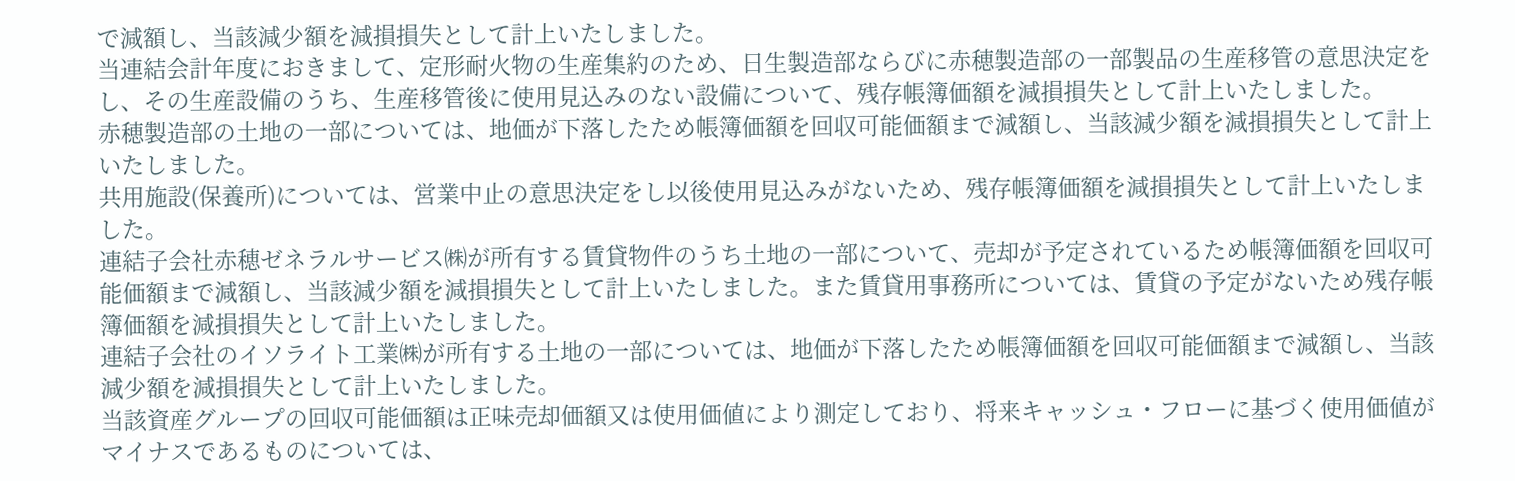で減額し、当該減少額を減損損失として計上いたしました。
当連結会計年度におきまして、定形耐火物の生産集約のため、日生製造部ならびに赤穂製造部の一部製品の生産移管の意思決定をし、その生産設備のうち、生産移管後に使用見込みのない設備について、残存帳簿価額を減損損失として計上いたしました。
赤穂製造部の土地の一部については、地価が下落したため帳簿価額を回収可能価額まで減額し、当該減少額を減損損失として計上いたしました。
共用施設(保養所)については、営業中止の意思決定をし以後使用見込みがないため、残存帳簿価額を減損損失として計上いたしました。
連結子会社赤穂ゼネラルサービス㈱が所有する賃貸物件のうち土地の一部について、売却が予定されているため帳簿価額を回収可能価額まで減額し、当該減少額を減損損失として計上いたしました。また賃貸用事務所については、賃貸の予定がないため残存帳簿価額を減損損失として計上いたしました。
連結子会社のイソライト工業㈱が所有する土地の一部については、地価が下落したため帳簿価額を回収可能価額まで減額し、当該減少額を減損損失として計上いたしました。
当該資産グループの回収可能価額は正味売却価額又は使用価値により測定しており、将来キャッシュ・フローに基づく使用価値がマイナスであるものについては、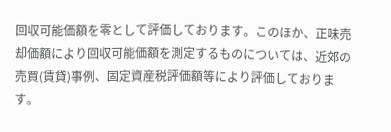回収可能価額を零として評価しております。このほか、正味売却価額により回収可能価額を測定するものについては、近郊の売買(賃貸)事例、固定資産税評価額等により評価しております。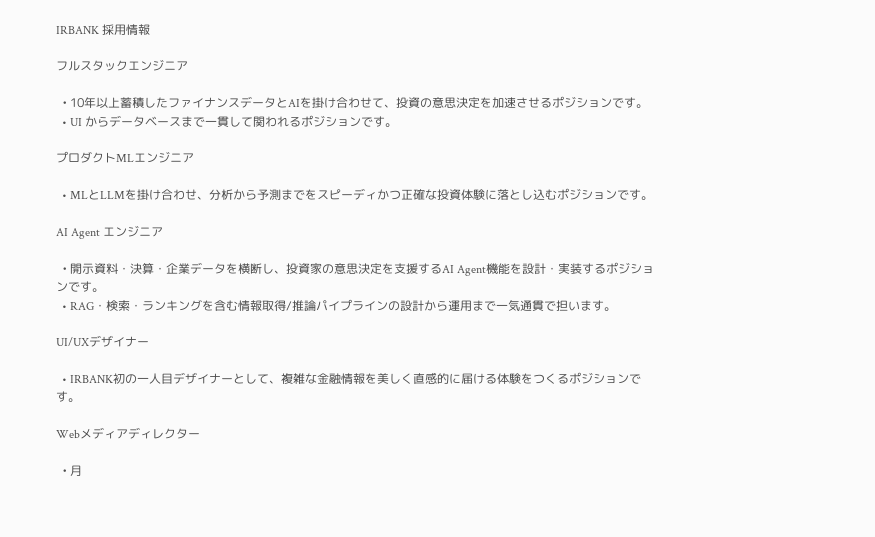IRBANK 採用情報

フルスタックエンジニア

  • 10年以上蓄積したファイナンスデータとAIを掛け合わせて、投資の意思決定を加速させるポジションです。
  • UI からデータベースまで一貫して関われるポジションです。

プロダクトMLエンジニア

  • MLとLLMを掛け合わせ、分析から予測までをスピーディかつ正確な投資体験に落とし込むポジションです。

AI Agent エンジニア

  • 開示資料・決算・企業データを横断し、投資家の意思決定を支援するAI Agent機能を設計・実装するポジションです。
  • RAG・検索・ランキングを含む情報取得/推論パイプラインの設計から運用まで一気通貫で担います。

UI/UXデザイナー

  • IRBANK初の一人目デザイナーとして、複雑な金融情報を美しく直感的に届ける体験をつくるポジションです。

Webメディアディレクター

  • 月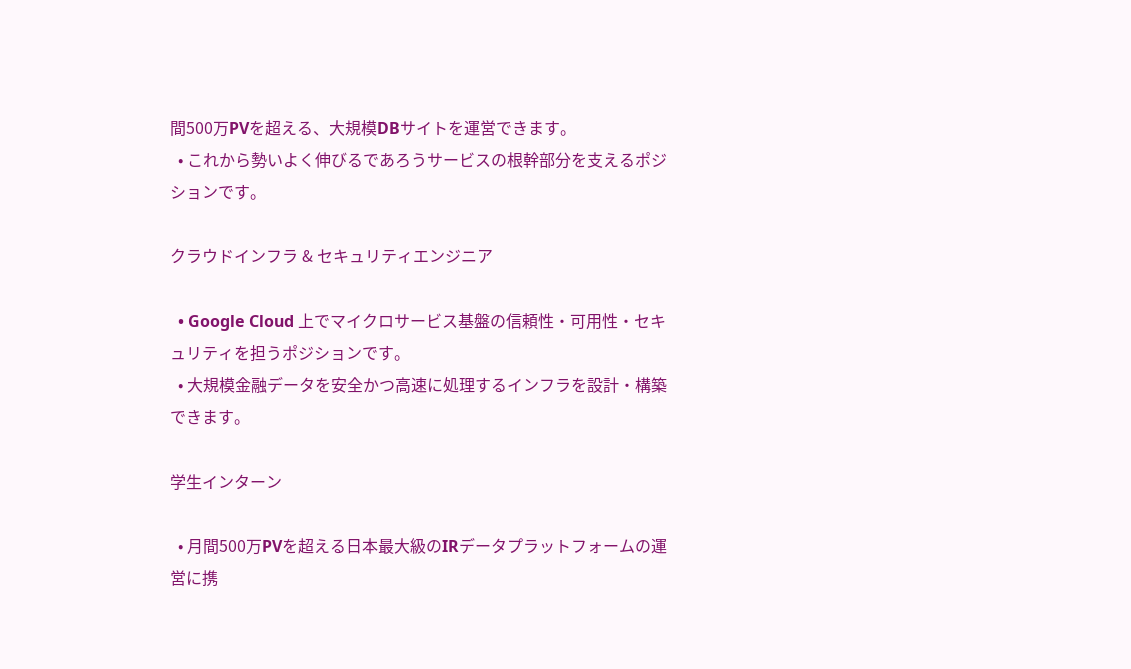間500万PVを超える、大規模DBサイトを運営できます。
  • これから勢いよく伸びるであろうサービスの根幹部分を支えるポジションです。

クラウドインフラ & セキュリティエンジニア

  • Google Cloud 上でマイクロサービス基盤の信頼性・可用性・セキュリティを担うポジションです。
  • 大規模金融データを安全かつ高速に処理するインフラを設計・構築できます。

学生インターン

  • 月間500万PVを超える日本最大級のIRデータプラットフォームの運営に携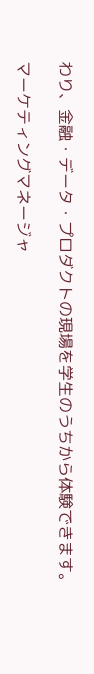わり、金融・データ・プロダクトの現場を学生のうちから体験できます。

マーケティングマネージャ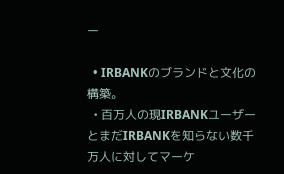ー

  • IRBANKのブランドと文化の構築。
  • 百万人の現IRBANKユーザーとまだIRBANKを知らない数千万人に対してマーケ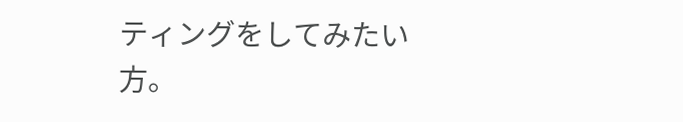ティングをしてみたい方。